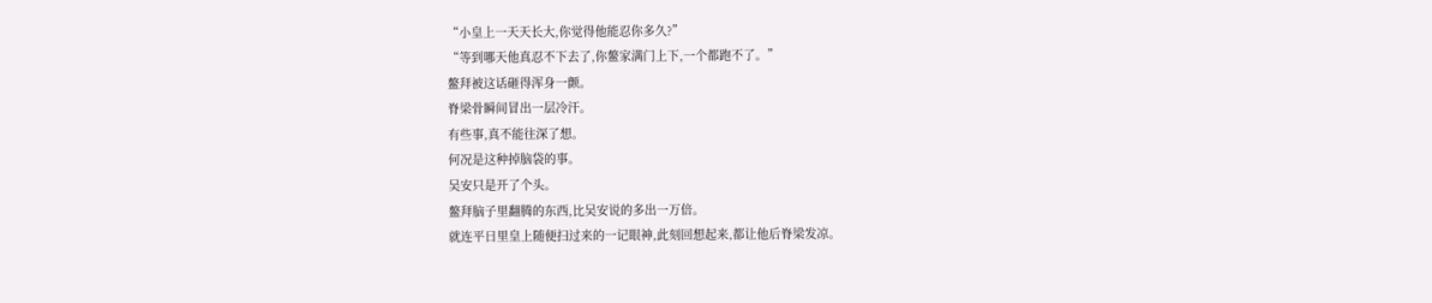“小皇上一天天长大,你觉得他能忍你多久?”
“等到哪天他真忍不下去了,你鳌家满门上下,一个都跑不了。”
鳌拜被这话砸得浑身一颤。
脊梁骨瞬间冒出一层冷汗。
有些事,真不能往深了想。
何况是这种掉脑袋的事。
吴安只是开了个头。
鳌拜脑子里翻腾的东西,比吴安说的多出一万倍。
就连平日里皇上随便扫过来的一记眼神,此刻回想起来,都让他后脊梁发凉。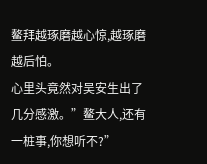鳌拜越琢磨越心惊,越琢磨越后怕。
心里头竟然对吴安生出了几分感激。”鳌大人,还有一桩事,你想听不?”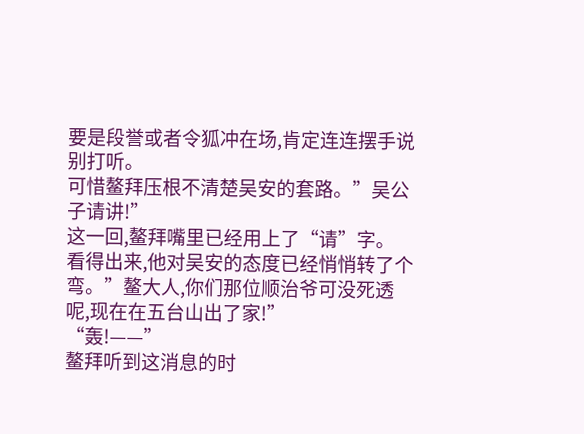要是段誉或者令狐冲在场,肯定连连摆手说别打听。
可惜鳌拜压根不清楚吴安的套路。”吴公子请讲!”
这一回,鳌拜嘴里已经用上了“请”字。
看得出来,他对吴安的态度已经悄悄转了个弯。”鳌大人,你们那位顺治爷可没死透呢,现在在五台山出了家!”
“轰!——”
鳌拜听到这消息的时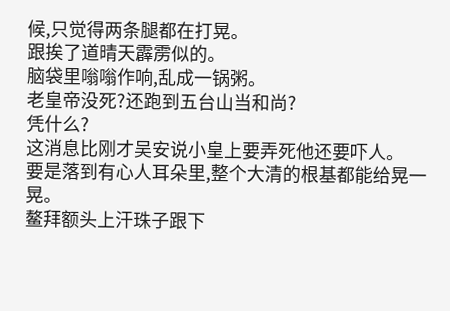候,只觉得两条腿都在打晃。
跟挨了道晴天霹雳似的。
脑袋里嗡嗡作响,乱成一锅粥。
老皇帝没死?还跑到五台山当和尚?
凭什么?
这消息比刚才吴安说小皇上要弄死他还要吓人。
要是落到有心人耳朵里,整个大清的根基都能给晃一晃。
鳌拜额头上汗珠子跟下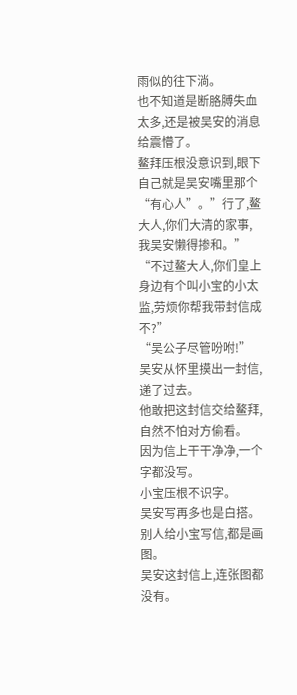雨似的往下淌。
也不知道是断胳膊失血太多,还是被吴安的消息给震懵了。
鳌拜压根没意识到,眼下自己就是吴安嘴里那个“有心人”。”行了,鳌大人,你们大清的家事,我吴安懒得掺和。”
“不过鳌大人,你们皇上身边有个叫小宝的小太监,劳烦你帮我带封信成不?”
“吴公子尽管吩咐!”
吴安从怀里摸出一封信,递了过去。
他敢把这封信交给鳌拜,自然不怕对方偷看。
因为信上干干净净,一个字都没写。
小宝压根不识字。
吴安写再多也是白搭。
别人给小宝写信,都是画图。
吴安这封信上,连张图都没有。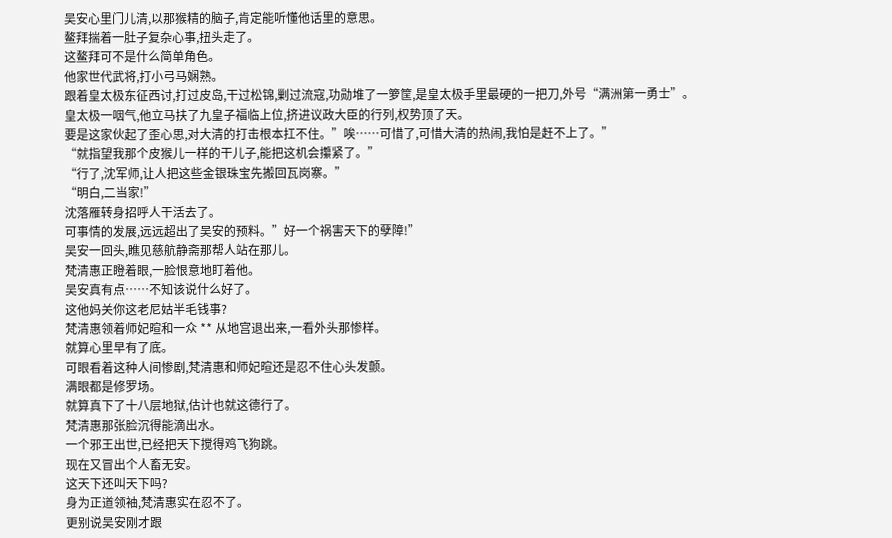吴安心里门儿清,以那猴精的脑子,肯定能听懂他话里的意思。
鳌拜揣着一肚子复杂心事,扭头走了。
这鳌拜可不是什么简单角色。
他家世代武将,打小弓马娴熟。
跟着皇太极东征西讨,打过皮岛,干过松锦,剿过流寇,功勋堆了一箩筐,是皇太极手里最硬的一把刀,外号“满洲第一勇士”。
皇太极一咽气,他立马扶了九皇子福临上位,挤进议政大臣的行列,权势顶了天。
要是这家伙起了歪心思,对大清的打击根本扛不住。”唉……可惜了,可惜大清的热闹,我怕是赶不上了。”
“就指望我那个皮猴儿一样的干儿子,能把这机会攥紧了。”
“行了,沈军师,让人把这些金银珠宝先搬回瓦岗寨。”
“明白,二当家!”
沈落雁转身招呼人干活去了。
可事情的发展,远远超出了吴安的预料。”好一个祸害天下的孽障!”
吴安一回头,瞧见慈航静斋那帮人站在那儿。
梵清惠正瞪着眼,一脸恨意地盯着他。
吴安真有点……不知该说什么好了。
这他妈关你这老尼姑半毛钱事?
梵清惠领着师妃暄和一众 ** 从地宫退出来,一看外头那惨样。
就算心里早有了底。
可眼看着这种人间惨剧,梵清惠和师妃暄还是忍不住心头发颤。
满眼都是修罗场。
就算真下了十八层地狱,估计也就这德行了。
梵清惠那张脸沉得能滴出水。
一个邪王出世,已经把天下搅得鸡飞狗跳。
现在又冒出个人畜无安。
这天下还叫天下吗?
身为正道领袖,梵清惠实在忍不了。
更别说吴安刚才跟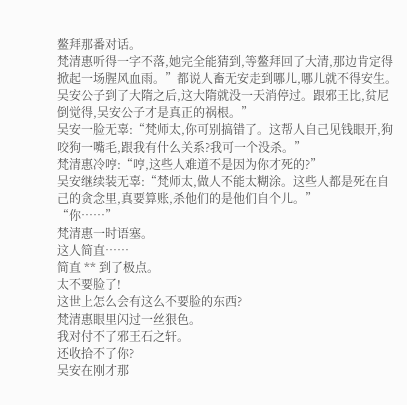鳌拜那番对话。
梵清惠听得一字不落,她完全能猜到,等鳌拜回了大清,那边肯定得掀起一场腥风血雨。”都说人畜无安走到哪儿,哪儿就不得安生。吴安公子到了大隋之后,这大隋就没一天消停过。跟邪王比,贫尼倒觉得,吴安公子才是真正的祸根。”
吴安一脸无辜:“梵师太,你可别搞错了。这帮人自己见钱眼开,狗咬狗一嘴毛,跟我有什么关系?我可一个没杀。”
梵清惠冷哼:“哼,这些人难道不是因为你才死的?”
吴安继续装无辜:“梵师太,做人不能太糊涂。这些人都是死在自己的贪念里,真要算账,杀他们的是他们自个儿。”
“你……”
梵清惠一时语塞。
这人简直……
简直 ** 到了极点。
太不要脸了!
这世上怎么会有这么不要脸的东西?
梵清惠眼里闪过一丝狠色。
我对付不了邪王石之轩。
还收拾不了你?
吴安在刚才那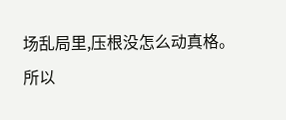场乱局里,压根没怎么动真格。
所以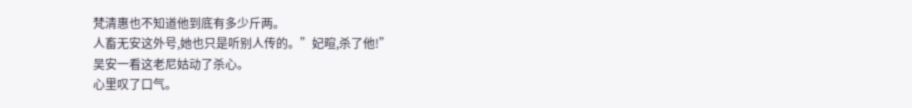梵清惠也不知道他到底有多少斤两。
人畜无安这外号,她也只是听别人传的。”妃暄,杀了他!”
吴安一看这老尼姑动了杀心。
心里叹了口气。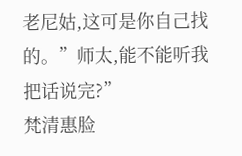老尼姑,这可是你自己找的。”师太,能不能听我把话说完?”
梵清惠脸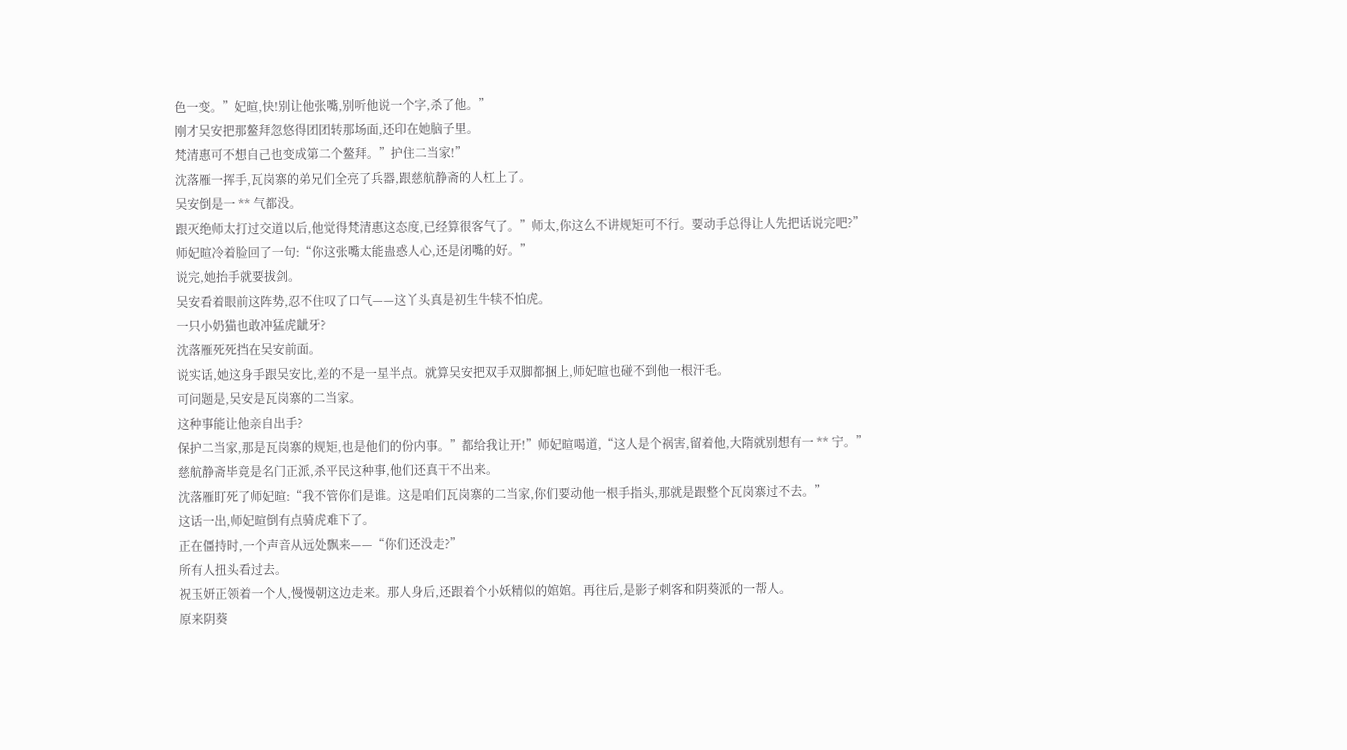色一变。”妃暄,快!别让他张嘴,别听他说一个字,杀了他。”
刚才吴安把那鳌拜忽悠得团团转那场面,还印在她脑子里。
梵清惠可不想自己也变成第二个鳌拜。”护住二当家!”
沈落雁一挥手,瓦岗寨的弟兄们全亮了兵器,跟慈航静斋的人杠上了。
吴安倒是一 ** 气都没。
跟灭绝师太打过交道以后,他觉得梵清惠这态度,已经算很客气了。”师太,你这么不讲规矩可不行。要动手总得让人先把话说完吧?”
师妃暄冷着脸回了一句:“你这张嘴太能蛊惑人心,还是闭嘴的好。”
说完,她抬手就要拔剑。
吴安看着眼前这阵势,忍不住叹了口气——这丫头真是初生牛犊不怕虎。
一只小奶猫也敢冲猛虎龇牙?
沈落雁死死挡在吴安前面。
说实话,她这身手跟吴安比,差的不是一星半点。就算吴安把双手双脚都捆上,师妃暄也碰不到他一根汗毛。
可问题是,吴安是瓦岗寨的二当家。
这种事能让他亲自出手?
保护二当家,那是瓦岗寨的规矩,也是他们的份内事。”都给我让开!”师妃暄喝道,“这人是个祸害,留着他,大隋就别想有一 ** 宁。”
慈航静斋毕竟是名门正派,杀平民这种事,他们还真干不出来。
沈落雁盯死了师妃暄:“我不管你们是谁。这是咱们瓦岗寨的二当家,你们要动他一根手指头,那就是跟整个瓦岗寨过不去。”
这话一出,师妃暄倒有点骑虎难下了。
正在僵持时,一个声音从远处飘来——“你们还没走?”
所有人扭头看过去。
祝玉妍正领着一个人,慢慢朝这边走来。那人身后,还跟着个小妖精似的婠婠。再往后,是影子刺客和阴葵派的一帮人。
原来阴葵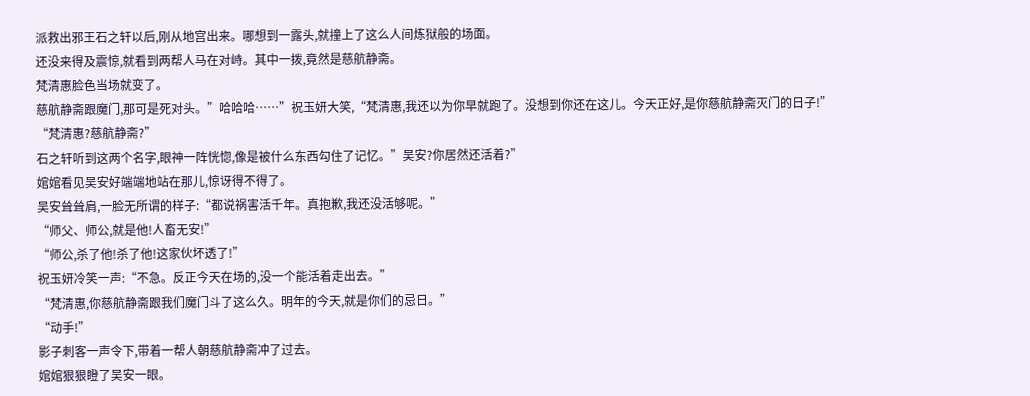派救出邪王石之轩以后,刚从地宫出来。哪想到一露头,就撞上了这么人间炼狱般的场面。
还没来得及震惊,就看到两帮人马在对峙。其中一拨,竟然是慈航静斋。
梵清惠脸色当场就变了。
慈航静斋跟魔门,那可是死对头。”哈哈哈……”祝玉妍大笑,“梵清惠,我还以为你早就跑了。没想到你还在这儿。今天正好,是你慈航静斋灭门的日子!”
“梵清惠?慈航静斋?”
石之轩听到这两个名字,眼神一阵恍惚,像是被什么东西勾住了记忆。”吴安?你居然还活着?”
婠婠看见吴安好端端地站在那儿,惊讶得不得了。
吴安耸耸肩,一脸无所谓的样子:“都说祸害活千年。真抱歉,我还没活够呢。”
“师父、师公,就是他!人畜无安!”
“师公,杀了他!杀了他!这家伙坏透了!”
祝玉妍冷笑一声:“不急。反正今天在场的,没一个能活着走出去。”
“梵清惠,你慈航静斋跟我们魔门斗了这么久。明年的今天,就是你们的忌日。”
“动手!”
影子刺客一声令下,带着一帮人朝慈航静斋冲了过去。
婠婠狠狠瞪了吴安一眼。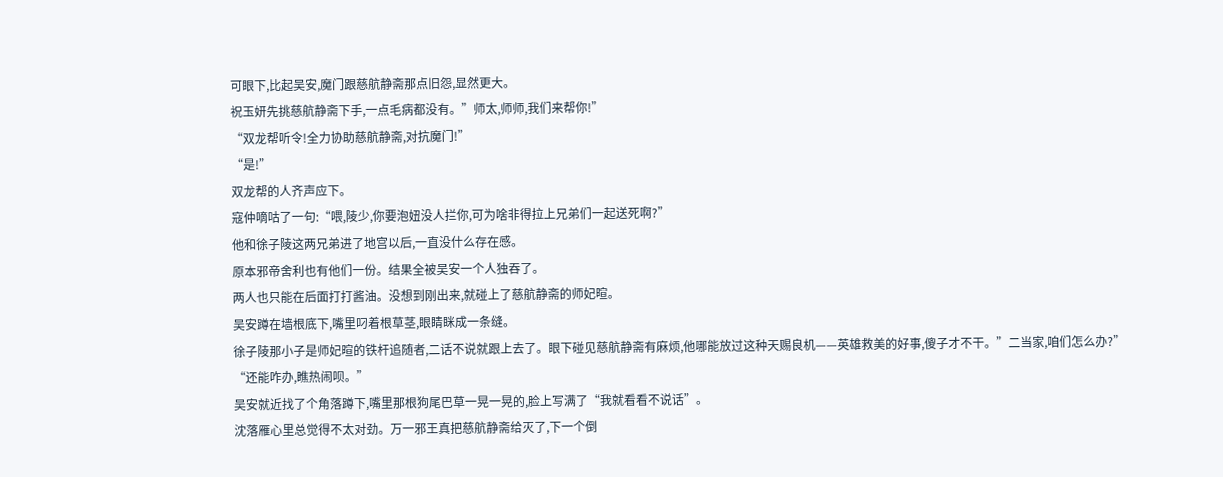可眼下,比起吴安,魔门跟慈航静斋那点旧怨,显然更大。
祝玉妍先挑慈航静斋下手,一点毛病都没有。”师太,师师,我们来帮你!”
“双龙帮听令!全力协助慈航静斋,对抗魔门!”
“是!”
双龙帮的人齐声应下。
寇仲嘀咕了一句:“喂,陵少,你要泡妞没人拦你,可为啥非得拉上兄弟们一起送死啊?”
他和徐子陵这两兄弟进了地宫以后,一直没什么存在感。
原本邪帝舍利也有他们一份。结果全被吴安一个人独吞了。
两人也只能在后面打打酱油。没想到刚出来,就碰上了慈航静斋的师妃暄。
吴安蹲在墙根底下,嘴里叼着根草茎,眼睛眯成一条缝。
徐子陵那小子是师妃暄的铁杆追随者,二话不说就跟上去了。眼下碰见慈航静斋有麻烦,他哪能放过这种天赐良机——英雄救美的好事,傻子才不干。”二当家,咱们怎么办?”
“还能咋办,瞧热闹呗。”
吴安就近找了个角落蹲下,嘴里那根狗尾巴草一晃一晃的,脸上写满了“我就看看不说话”。
沈落雁心里总觉得不太对劲。万一邪王真把慈航静斋给灭了,下一个倒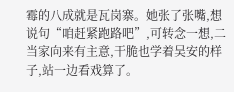霉的八成就是瓦岗寨。她张了张嘴,想说句“咱赶紧跑路吧”,可转念一想,二当家向来有主意,干脆也学着吴安的样子,站一边看戏算了。